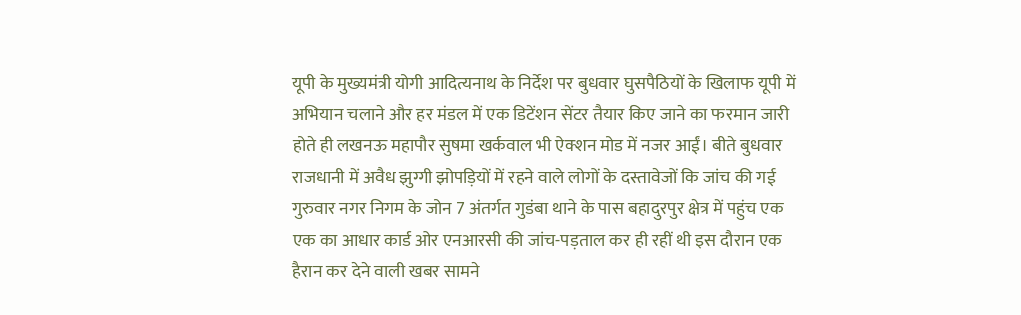यूपी के मुख्यमंत्री योगी आदित्यनाथ के निर्देश पर बुधवार घुसपैठियों के खिलाफ यूपी में अभियान चलाने और हर मंडल में एक डिटेंशन सेंटर तैयार किए जाने का फरमान जारी होते ही लखनऊ महापौर सुषमा खर्कवाल भी ऐक्शन मोड में नजर आईं। बीते बुधवार राजधानी में अवैध झुग्गी झोपड़ियों में रहने वाले लोगों के दस्तावेजों कि जांच की गई गुरुवार नगर निगम के जोन 7 अंतर्गत गुडंबा थाने के पास बहादुरपुर क्षेत्र में पहुंच एक एक का आधार कार्ड ओर एनआरसी की जांच-पड़ताल कर ही रहीं थी इस दौरान एक हैरान कर देने वाली खबर सामने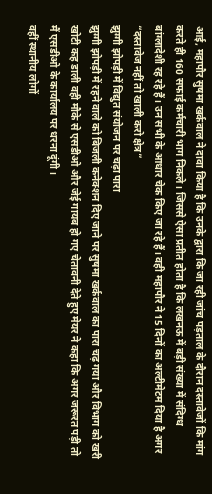आई, महापौर सुषमा खर्कवाल ने दावा किया है कि उनके द्वारा कि जा रही जांच पड़ताल के दौरान दस्तावेजों कि मांग करते ही 160 सफाई कर्मचारी भाग निकले। जिससे ऐसा प्रतीत होता है कि लखनऊ में बड़ी संख्या में संदिग्ध बांग्लादेशी रह रहे हैं। उन सभी के आधार चेक किए जा रहे हैं। वही महापौर ने 15 दिनों का अल्टीमेटम दिया है अगर “दस्तावेज नहीं तो खाली करो क्षेत्र”
झुग्गी झोपड़ी में विद्युत संयोजन पर चढ़ा पारा
झुग्गी झोपड़ी में रहने वाले को बिजली कनेक्शन दिए जाने पर सुषमा खर्कवाल का पारा चढ़ गया और विभाग को खरी खोटी कह डाली वही मौके से एसडीओ और जेई गायब हो गए चेतावनी देते हुए मेयर ने कहा कि अगर जरूरत पड़ी तो मैं एसडीओ के कार्यालय पर धरना दूंगी।
वहीं स्थानीय लोगों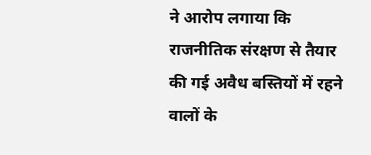ने आरोप लगाया कि राजनीतिक संरक्षण से तैयार की गई अवैध बस्तियों में रहने वालों के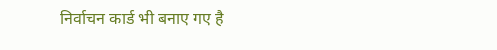निर्वाचन कार्ड भी बनाए गए है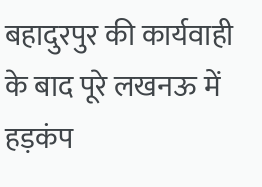बहादुरपुर की कार्यवाही के बाद पूरे लखनऊ में हड़कंप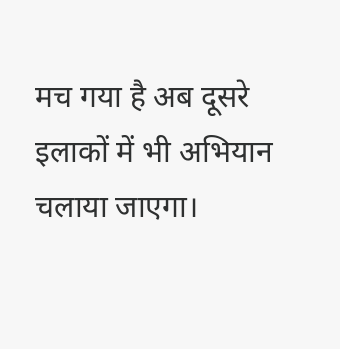मच गया है अब दूसरे इलाकों में भी अभियान चलाया जाएगा।